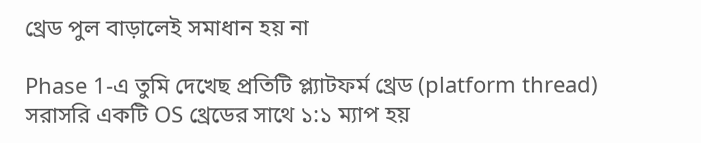থ্রেড পুল বাড়ালেই সমাধান হয় না

Phase 1-এ তুমি দেখেছ প্রতিটি প্ল্যাটফর্ম থ্রেড (platform thread) সরাসরি একটি OS থ্রেডের সাথে ১:১ ম্যাপ হয়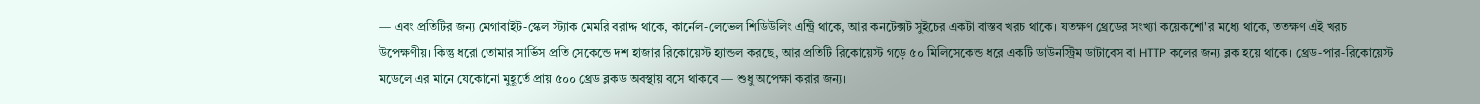— এবং প্রতিটির জন্য মেগাবাইট-স্কেল স্ট্যাক মেমরি বরাদ্দ থাকে, কার্নেল-লেভেল শিডিউলিং এন্ট্রি থাকে, আর কনটেক্সট সুইচের একটা বাস্তব খরচ থাকে। যতক্ষণ থ্রেডের সংখ্যা কয়েকশো'র মধ্যে থাকে, ততক্ষণ এই খরচ উপেক্ষণীয়। কিন্তু ধরো তোমার সার্ভিস প্রতি সেকেন্ডে দশ হাজার রিকোয়েস্ট হ্যান্ডল করছে, আর প্রতিটি রিকোয়েস্ট গড়ে ৫০ মিলিসেকেন্ড ধরে একটি ডাউনস্ট্রিম ডাটাবেস বা HTTP কলের জন্য ব্লক হয়ে থাকে। থ্রেড-পার-রিকোয়েস্ট মডেলে এর মানে যেকোনো মুহূর্তে প্রায় ৫০০ থ্রেড ব্লকড অবস্থায় বসে থাকবে — শুধু অপেক্ষা করার জন্য।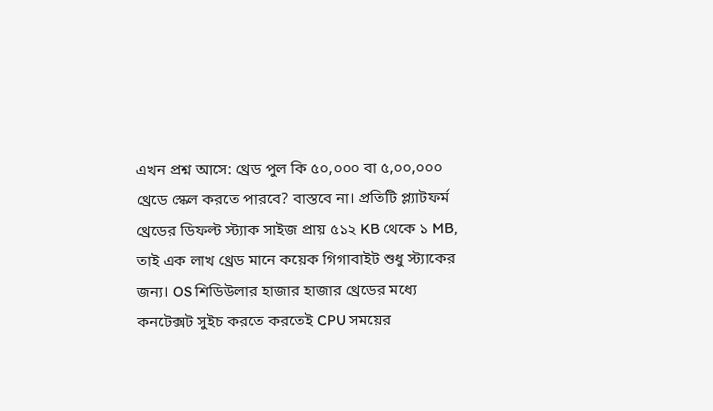এখন প্রশ্ন আসে: থ্রেড পুল কি ৫০,০০০ বা ৫,০০,০০০ থ্রেডে স্কেল করতে পারবে? বাস্তবে না। প্রতিটি প্ল্যাটফর্ম থ্রেডের ডিফল্ট স্ট্যাক সাইজ প্রায় ৫১২ KB থেকে ১ MB, তাই এক লাখ থ্রেড মানে কয়েক গিগাবাইট শুধু স্ট্যাকের জন্য। OS শিডিউলার হাজার হাজার থ্রেডের মধ্যে কনটেক্সট সুইচ করতে করতেই CPU সময়ের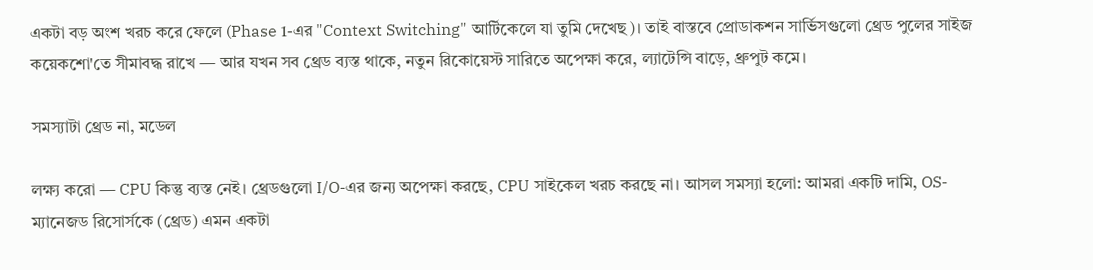একটা বড় অংশ খরচ করে ফেলে (Phase 1-এর "Context Switching" আর্টিকেলে যা তুমি দেখেছ)। তাই বাস্তবে প্রোডাকশন সার্ভিসগুলো থ্রেড পুলের সাইজ কয়েকশো'তে সীমাবদ্ধ রাখে — আর যখন সব থ্রেড ব্যস্ত থাকে, নতুন রিকোয়েস্ট সারিতে অপেক্ষা করে, ল্যাটেন্সি বাড়ে, থ্রুপুট কমে।

সমস্যাটা থ্রেড না, মডেল

লক্ষ্য করো — CPU কিন্তু ব্যস্ত নেই। থ্রেডগুলো I/O-এর জন্য অপেক্ষা করছে, CPU সাইকেল খরচ করছে না। আসল সমস্যা হলো: আমরা একটি দামি, OS-ম্যানেজড রিসোর্সকে (থ্রেড) এমন একটা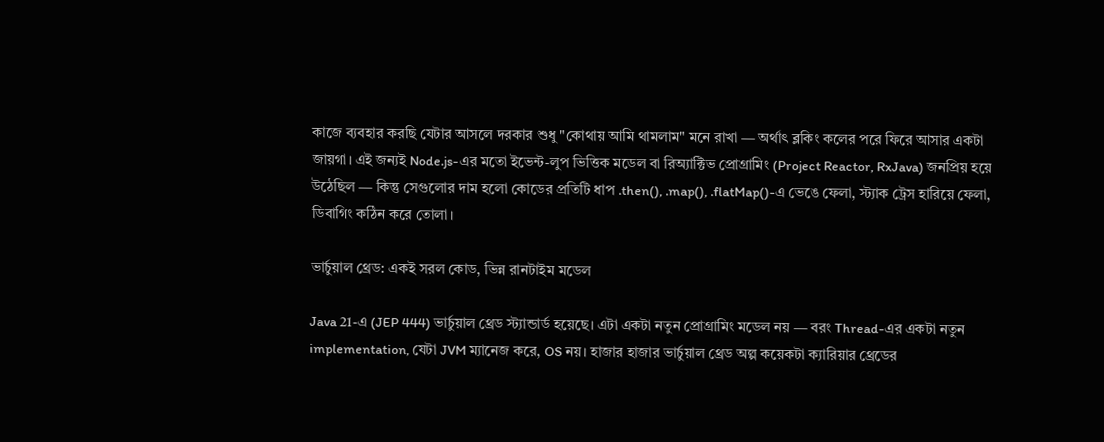কাজে ব্যবহার করছি যেটার আসলে দরকার শুধু "কোথায় আমি থামলাম" মনে রাখা — অর্থাৎ ব্লকিং কলের পরে ফিরে আসার একটা জায়গা। এই জন্যই Node.js-এর মতো ইভেন্ট-লুপ ভিত্তিক মডেল বা রিঅ্যাক্টিভ প্রোগ্রামিং (Project Reactor, RxJava) জনপ্রিয় হয়ে উঠেছিল — কিন্তু সেগুলোর দাম হলো কোডের প্রতিটি ধাপ .then(), .map(), .flatMap()-এ ভেঙে ফেলা, স্ট্যাক ট্রেস হারিয়ে ফেলা, ডিবাগিং কঠিন করে তোলা।

ভার্চুয়াল থ্রেড: একই সরল কোড, ভিন্ন রানটাইম মডেল

Java 21-এ (JEP 444) ভার্চুয়াল থ্রেড স্ট্যান্ডার্ড হয়েছে। এটা একটা নতুন প্রোগ্রামিং মডেল নয় — বরং Thread-এর একটা নতুন implementation, যেটা JVM ম্যানেজ করে, OS নয়। হাজার হাজার ভার্চুয়াল থ্রেড অল্প কয়েকটা ক্যারিয়ার থ্রেডের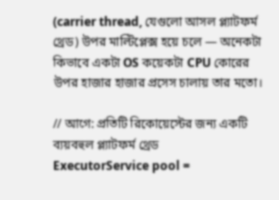(carrier thread, যেগুলো আসল প্ল্যাটফর্ম থ্রেড) উপর মাল্টিপ্লেক্স হয়ে চলে — অনেকটা কিভাবে একটা OS কয়েকটা CPU কোরের উপর হাজার হাজার প্রসেস চালায় তার মতো।

// আগে: প্রতিটি রিকোয়েস্টের জন্য একটি ব্যয়বহুল প্ল্যাটফর্ম থ্রেড
ExecutorService pool =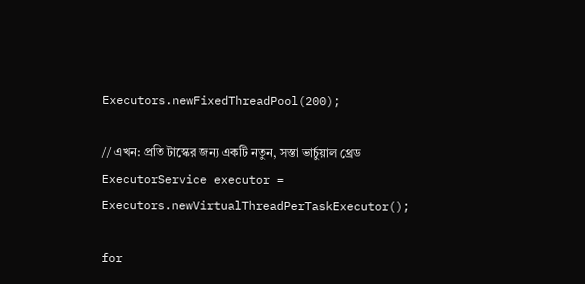Executors.newFixedThreadPool(200);

// এখন: প্রতি টাস্কের জন্য একটি নতুন, সস্তা ভার্চুয়াল থ্রেড
ExecutorService executor = Executors.newVirtualThreadPerTaskExecutor();

for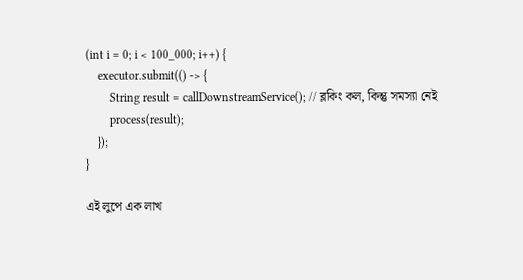(int i = 0; i < 100_000; i++) {
    executor.submit(() -> {
        String result = callDownstreamService(); // ব্লকিং কল, কিন্তু সমস্যা নেই
        process(result);
    });
}

এই লুপে এক লাখ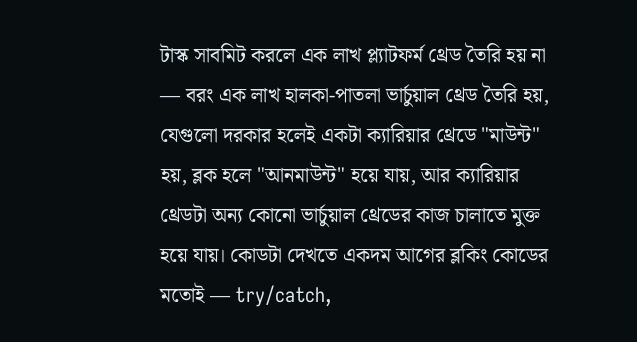টাস্ক সাবমিট করলে এক লাখ প্ল্যাটফর্ম থ্রেড তৈরি হয় না — বরং এক লাখ হালকা-পাতলা ভার্চুয়াল থ্রেড তৈরি হয়, যেগুলো দরকার হলেই একটা ক্যারিয়ার থ্রেডে "মাউন্ট" হয়, ব্লক হলে "আনমাউন্ট" হয়ে যায়, আর ক্যারিয়ার থ্রেডটা অন্য কোনো ভার্চুয়াল থ্রেডের কাজ চালাতে মুক্ত হয়ে যায়। কোডটা দেখতে একদম আগের ব্লকিং কোডের মতোই — try/catch,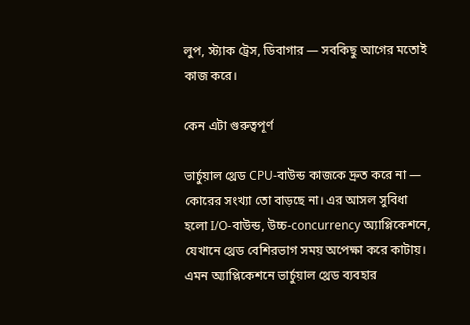লুপ, স্ট্যাক ট্রেস, ডিবাগার — সবকিছু আগের মতোই কাজ করে।

কেন এটা গুরুত্বপূর্ণ

ভার্চুয়াল থ্রেড CPU-বাউন্ড কাজকে দ্রুত করে না — কোরের সংখ্যা তো বাড়ছে না। এর আসল সুবিধা হলো I/O-বাউন্ড, উচ্চ-concurrency অ্যাপ্লিকেশনে, যেখানে থ্রেড বেশিরভাগ সময় অপেক্ষা করে কাটায়। এমন অ্যাপ্লিকেশনে ভার্চুয়াল থ্রেড ব্যবহার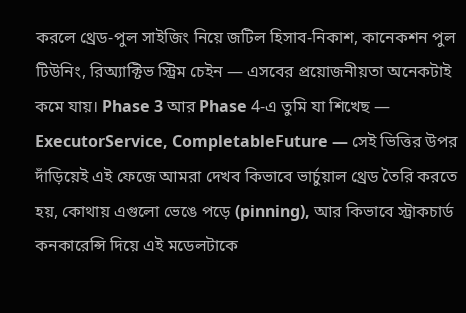করলে থ্রেড-পুল সাইজিং নিয়ে জটিল হিসাব-নিকাশ, কানেকশন পুল টিউনিং, রিঅ্যাক্টিভ স্ট্রিম চেইন — এসবের প্রয়োজনীয়তা অনেকটাই কমে যায়। Phase 3 আর Phase 4-এ তুমি যা শিখেছ — ExecutorService, CompletableFuture — সেই ভিত্তির উপর দাঁড়িয়েই এই ফেজে আমরা দেখব কিভাবে ভার্চুয়াল থ্রেড তৈরি করতে হয়, কোথায় এগুলো ভেঙে পড়ে (pinning), আর কিভাবে স্ট্রাকচার্ড কনকারেন্সি দিয়ে এই মডেলটাকে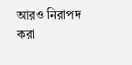আরও নিরাপদ করা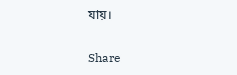যায়।

Share